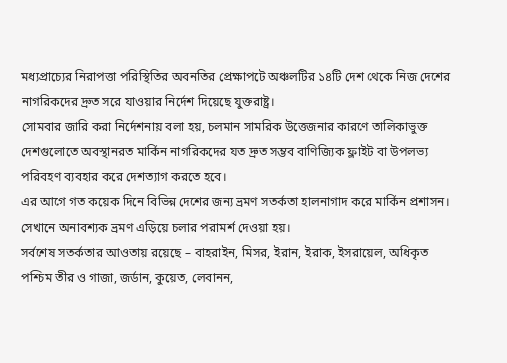মধ্যপ্রাচ্যের নিরাপত্তা পরিস্থিতির অবনতির প্রেক্ষাপটে অঞ্চলটির ১৪টি দেশ থেকে নিজ দেশের নাগরিকদের দ্রুত সরে যাওয়ার নির্দেশ দিয়েছে যুক্তরাষ্ট্র।
সোমবার জারি করা নির্দেশনায় বলা হয়, চলমান সামরিক উত্তেজনার কারণে তালিকাভুক্ত দেশগুলোতে অবস্থানরত মার্কিন নাগরিকদের যত দ্রুত সম্ভব বাণিজ্যিক ফ্লাইট বা উপলভ্য পরিবহণ ব্যবহার করে দেশত্যাগ করতে হবে।
এর আগে গত কয়েক দিনে বিভিন্ন দেশের জন্য ভ্রমণ সতর্কতা হালনাগাদ করে মার্কিন প্রশাসন। সেখানে অনাবশ্যক ভ্রমণ এড়িয়ে চলার পরামর্শ দেওয়া হয়।
সর্বশেষ সতর্কতার আওতায় রয়েছে – বাহরাইন, মিসর, ইরান, ইরাক, ইসরায়েল, অধিকৃত পশ্চিম তীর ও গাজা, জর্ডান, কুয়েত, লেবানন,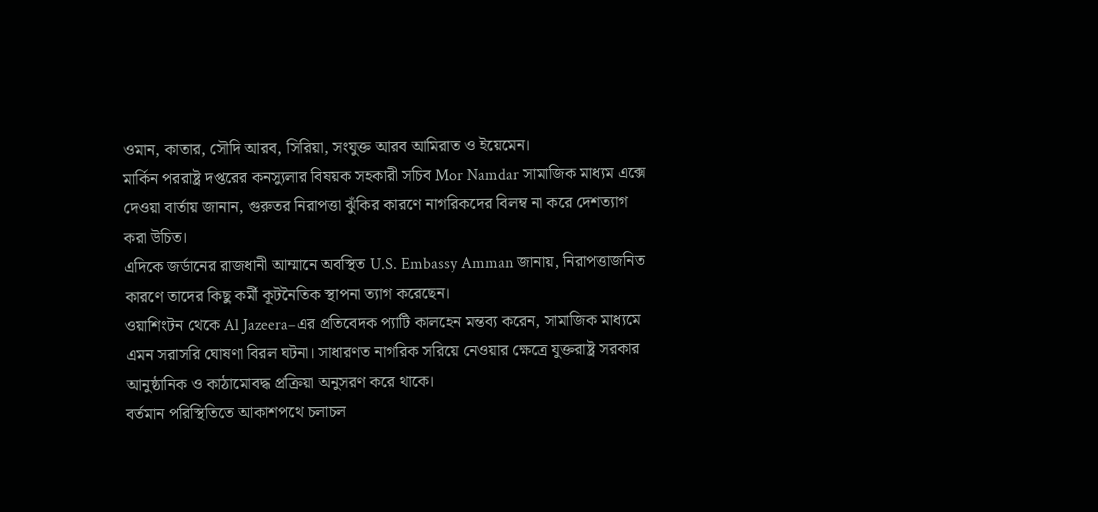ওমান, কাতার, সৌদি আরব, সিরিয়া, সংযুক্ত আরব আমিরাত ও ইয়েমেন।
মার্কিন পররাষ্ট্র দপ্তরের কনস্যুলার বিষয়ক সহকারী সচিব Mor Namdar সামাজিক মাধ্যম এক্সে দেওয়া বার্তায় জানান, গুরুতর নিরাপত্তা ঝুঁকির কারণে নাগরিকদের বিলম্ব না করে দেশত্যাগ করা উচিত।
এদিকে জর্ডানের রাজধানী আম্মানে অবস্থিত U.S. Embassy Amman জানায়, নিরাপত্তাজনিত কারণে তাদের কিছু কর্মী কূটনৈতিক স্থাপনা ত্যাগ করেছেন।
ওয়াশিংটন থেকে Al Jazeera–এর প্রতিবেদক প্যাটি কালহেন মন্তব্য করেন, সামাজিক মাধ্যমে এমন সরাসরি ঘোষণা বিরল ঘটনা। সাধারণত নাগরিক সরিয়ে নেওয়ার ক্ষেত্রে যুক্তরাষ্ট্র সরকার আনুষ্ঠানিক ও কাঠামোবদ্ধ প্রক্রিয়া অনুসরণ করে থাকে।
বর্তমান পরিস্থিতিতে আকাশপথে চলাচল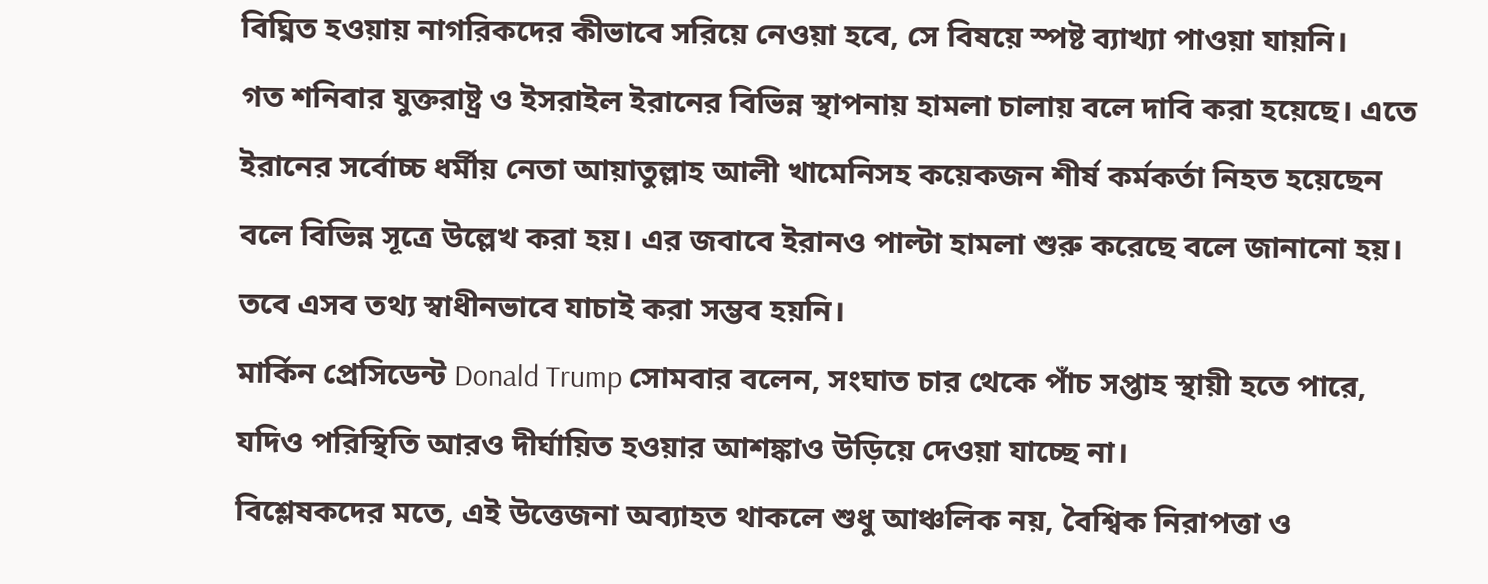বিঘ্নিত হওয়ায় নাগরিকদের কীভাবে সরিয়ে নেওয়া হবে, সে বিষয়ে স্পষ্ট ব্যাখ্যা পাওয়া যায়নি।
গত শনিবার যুক্তরাষ্ট্র ও ইসরাইল ইরানের বিভিন্ন স্থাপনায় হামলা চালায় বলে দাবি করা হয়েছে। এতে ইরানের সর্বোচ্চ ধর্মীয় নেতা আয়াতুল্লাহ আলী খামেনিসহ কয়েকজন শীর্ষ কর্মকর্তা নিহত হয়েছেন বলে বিভিন্ন সূত্রে উল্লেখ করা হয়। এর জবাবে ইরানও পাল্টা হামলা শুরু করেছে বলে জানানো হয়। তবে এসব তথ্য স্বাধীনভাবে যাচাই করা সম্ভব হয়নি।
মার্কিন প্রেসিডেন্ট Donald Trump সোমবার বলেন, সংঘাত চার থেকে পাঁচ সপ্তাহ স্থায়ী হতে পারে, যদিও পরিস্থিতি আরও দীর্ঘায়িত হওয়ার আশঙ্কাও উড়িয়ে দেওয়া যাচ্ছে না।
বিশ্লেষকদের মতে, এই উত্তেজনা অব্যাহত থাকলে শুধু আঞ্চলিক নয়, বৈশ্বিক নিরাপত্তা ও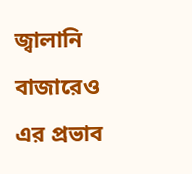জ্বালানি বাজারেও এর প্রভাব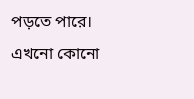পড়তে পারে।
এখনো কোনো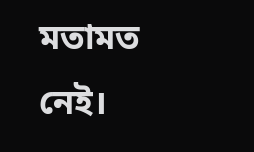মতামত নেই।